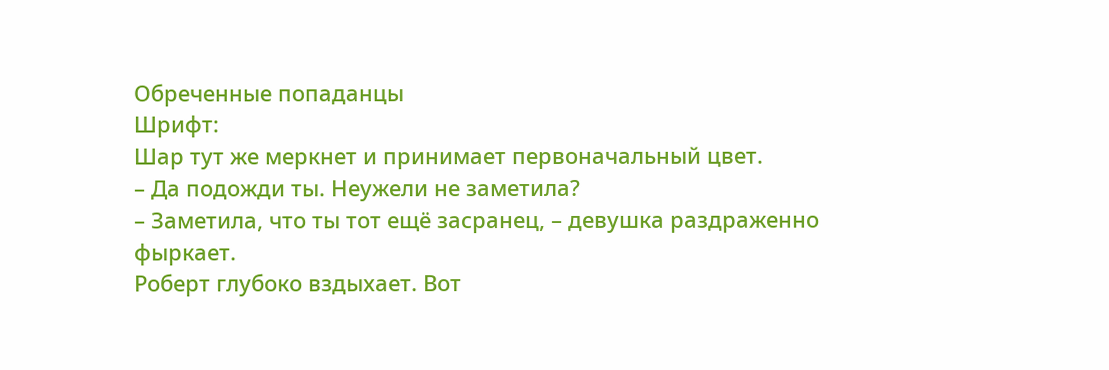Обреченные попаданцы
Шрифт:
Шар тут же меркнет и принимает первоначальный цвет.
– Да подожди ты. Неужели не заметила?
– Заметила, что ты тот ещё засранец, – девушка раздраженно фыркает.
Роберт глубоко вздыхает. Вот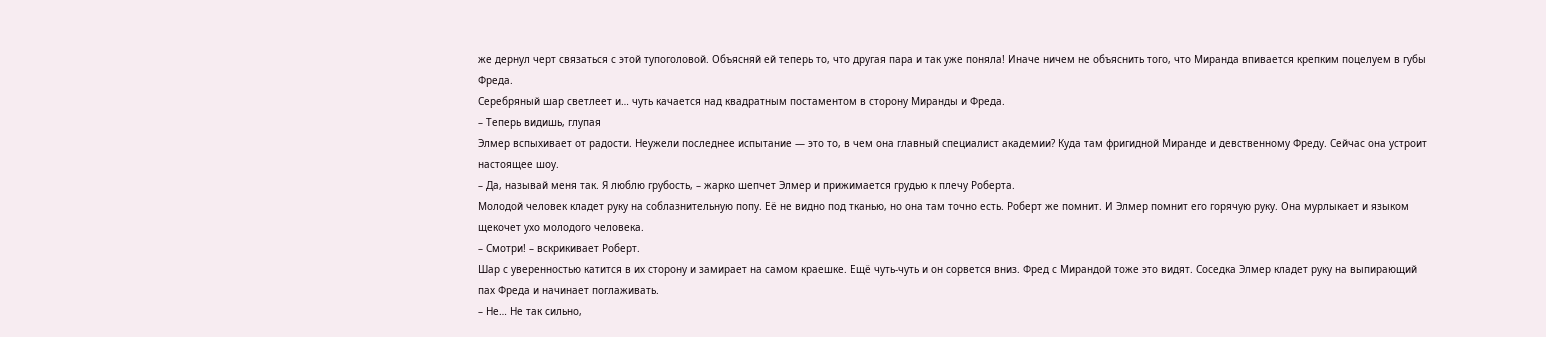же дернул черт связаться с этой тупоголовой. Объясняй ей теперь то, что другая пара и так уже поняла! Иначе ничем не объяснить того, что Миранда впивается крепким поцелуем в губы Фреда.
Серебряный шар светлеет и… чуть качается над квадратным постаментом в сторону Миранды и Фреда.
– Теперь видишь, глупая
Элмер вспыхивает от радости. Неужели последнее испытание — это то, в чем она главный специалист академии? Куда там фригидной Миранде и девственному Фреду. Сейчас она устроит настоящее шоу.
– Да, называй меня так. Я люблю грубость, – жарко шепчет Элмер и прижимается грудью к плечу Роберта.
Молодой человек кладет руку на соблазнительную попу. Её не видно под тканью, но она там точно есть. Роберт же помнит. И Элмер помнит его горячую руку. Она мурлыкает и языком щекочет ухо молодого человека.
– Смотри! – вскрикивает Роберт.
Шар с уверенностью катится в их сторону и замирает на самом краешке. Ещё чуть-чуть и он сорвется вниз. Фред с Мирандой тоже это видят. Соседка Элмер кладет руку на выпирающий пах Фреда и начинает поглаживать.
– Не… Не так сильно,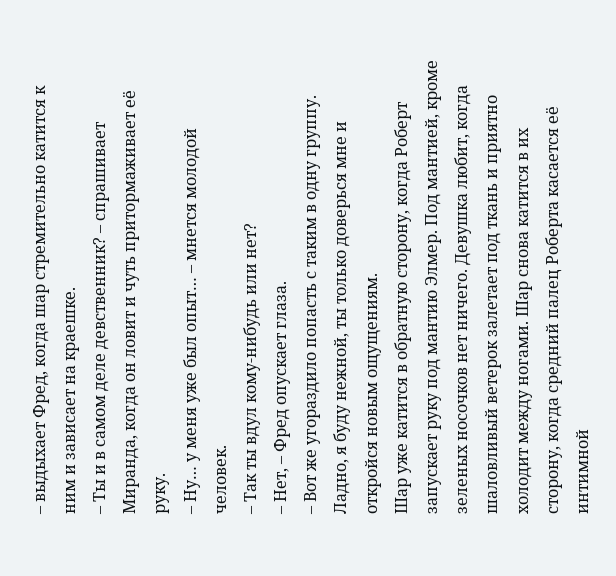– выдыхает Фред, когда шар стремительно катится к ним и зависает на краешке.
– Ты и в самом деле девственник? – спрашивает Миранда, когда он ловит и чуть притормаживает её руку.
– Ну… у меня уже был опыт… – мнется молодой человек.
– Так ты вдул кому-нибудь или нет?
– Нет, – Фред опускает глаза.
– Вот же угораздило попасть с таким в одну группу. Ладно, я буду нежной, ты только доверься мне и откройся новым ощущениям.
Шар уже катится в обратную сторону, когда Роберт запускает руку под мантию Элмер. Под мантией, кроме зеленых носочков нет ничего. Девушка любит, когда шаловливый ветерок залетает под ткань и приятно холодит между ногами. Шар снова катится в их сторону, когда средний палец Роберта касается её интимной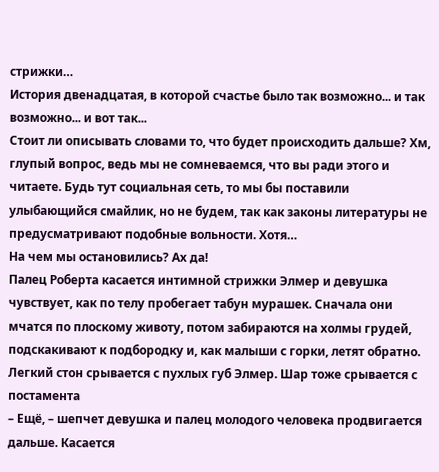стрижки…
История двенадцатая, в которой счастье было так возможно... и так возможно... и вот так...
Стоит ли описывать словами то, что будет происходить дальше? Хм, глупый вопрос, ведь мы не сомневаемся, что вы ради этого и читаете. Будь тут социальная сеть, то мы бы поставили улыбающийся смайлик, но не будем, так как законы литературы не предусматривают подобные вольности. Хотя…
На чем мы остановились? Ах да!
Палец Роберта касается интимной стрижки Элмер и девушка чувствует, как по телу пробегает табун мурашек. Сначала они мчатся по плоскому животу, потом забираются на холмы грудей, подскакивают к подбородку и, как малыши с горки, летят обратно.
Легкий стон срывается с пухлых губ Элмер. Шар тоже срывается с постамента
– Ещё, – шепчет девушка и палец молодого человека продвигается дальше. Касается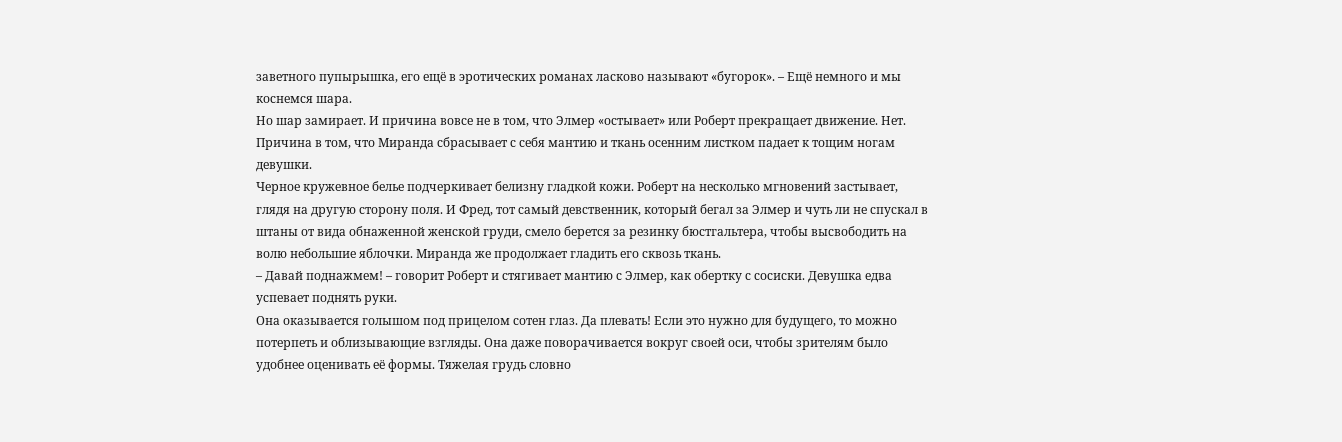заветного пупырышка, его ещё в эротических романах ласково называют «бугорок». – Ещё немного и мы коснемся шара.
Но шар замирает. И причина вовсе не в том, что Элмер «остывает» или Роберт прекращает движение. Нет. Причина в том, что Миранда сбрасывает с себя мантию и ткань осенним листком падает к тощим ногам девушки.
Черное кружевное белье подчеркивает белизну гладкой кожи. Роберт на несколько мгновений застывает, глядя на другую сторону поля. И Фред, тот самый девственник, который бегал за Элмер и чуть ли не спускал в штаны от вида обнаженной женской груди, смело берется за резинку бюстгальтера, чтобы высвободить на волю небольшие яблочки. Миранда же продолжает гладить его сквозь ткань.
– Давай поднажмем! – говорит Роберт и стягивает мантию с Элмер, как обертку с сосиски. Девушка едва успевает поднять руки.
Она оказывается голышом под прицелом сотен глаз. Да плевать! Если это нужно для будущего, то можно потерпеть и облизывающие взгляды. Она даже поворачивается вокруг своей оси, чтобы зрителям было удобнее оценивать её формы. Тяжелая грудь словно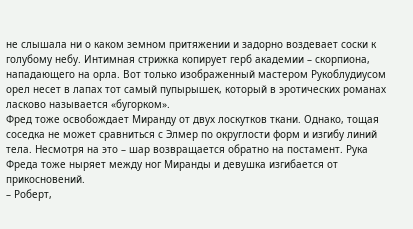не слышала ни о каком земном притяжении и задорно воздевает соски к голубому небу. Интимная стрижка копирует герб академии – скорпиона, нападающего на орла. Вот только изображенный мастером Рукоблудиусом орел несет в лапах тот самый пупырышек, который в эротических романах ласково называется «бугорком».
Фред тоже освобождает Миранду от двух лоскутков ткани. Однако, тощая соседка не может сравниться с Элмер по округлости форм и изгибу линий тела. Несмотря на это – шар возвращается обратно на постамент. Рука Фреда тоже ныряет между ног Миранды и девушка изгибается от прикосновений.
– Роберт,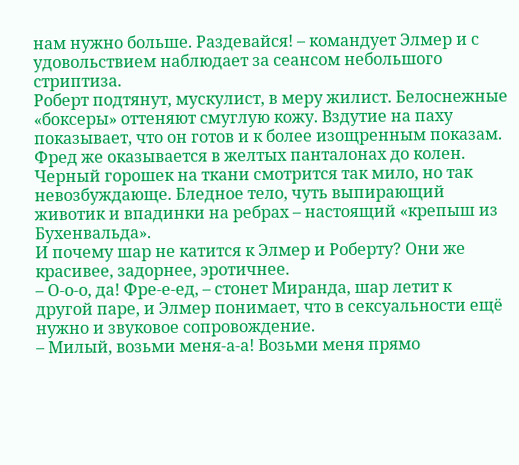нам нужно больше. Раздевайся! – командует Элмер и с удовольствием наблюдает за сеансом небольшого стриптиза.
Роберт подтянут, мускулист, в меру жилист. Белоснежные «боксеры» оттеняют смуглую кожу. Вздутие на паху показывает, что он готов и к более изощренным показам.
Фред же оказывается в желтых панталонах до колен. Черный горошек на ткани смотрится так мило, но так невозбуждающе. Бледное тело, чуть выпирающий животик и впадинки на ребрах – настоящий «крепыш из Бухенвальда».
И почему шар не катится к Элмер и Роберту? Они же красивее, задорнее, эротичнее.
– О-о-о, да! Фре-е-ед, – стонет Миранда, шар летит к другой паре, и Элмер понимает, что в сексуальности ещё нужно и звуковое сопровождение.
– Милый, возьми меня-а-а! Возьми меня прямо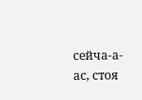сейча-а-ас, стоя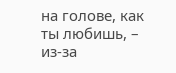на голове, как ты любишь, – из-за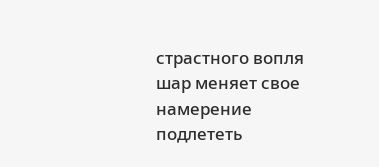страстного вопля шар меняет свое намерение подлететь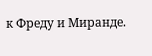к Фреду и Миранде.